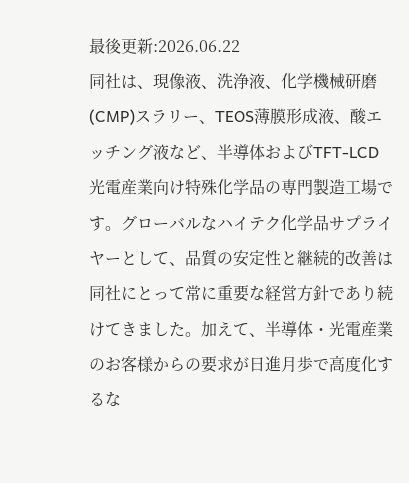最後更新:2026.06.22
同社は、現像液、洗浄液、化学機械研磨(CMP)スラリー、TEOS薄膜形成液、酸エッチング液など、半導体およびTFT-LCD光電産業向け特殊化学品の専門製造工場です。グローバルなハイテク化学品サプライヤーとして、品質の安定性と継続的改善は同社にとって常に重要な経営方針であり続けてきました。加えて、半導体・光電産業のお客様からの要求が日進月歩で高度化するな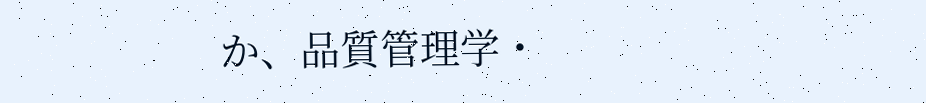か、品質管理学・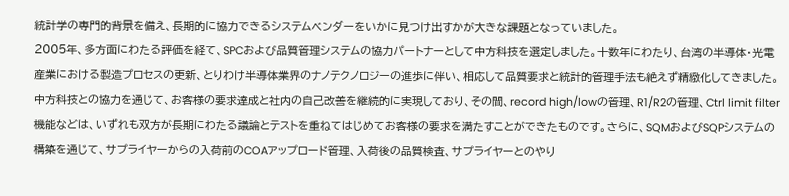統計学の専門的背景を備え、長期的に協力できるシステムベンダーをいかに見つけ出すかが大きな課題となっていました。
2005年、多方面にわたる評価を経て、SPCおよび品質管理システムの協力パートナーとして中方科技を選定しました。十数年にわたり、台湾の半導体・光電産業における製造プロセスの更新、とりわけ半導体業界のナノテクノロジーの進歩に伴い、相応して品質要求と統計的管理手法も絶えず精緻化してきました。中方科技との協力を通じて、お客様の要求達成と社内の自己改善を継続的に実現しており、その間、record high/lowの管理、R1/R2の管理、Ctrl limit filter機能などは、いずれも双方が長期にわたる議論とテストを重ねてはじめてお客様の要求を満たすことができたものです。さらに、SQMおよびSQPシステムの構築を通じて、サプライヤーからの入荷前のCOAアップロード管理、入荷後の品質検査、サプライヤーとのやり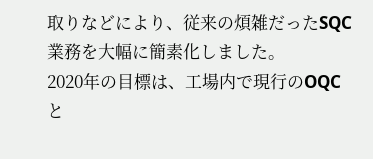取りなどにより、従来の煩雑だったSQC業務を大幅に簡素化しました。
2020年の目標は、工場内で現行のOQCと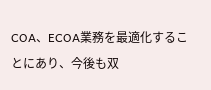COA、ECOA業務を最適化することにあり、今後も双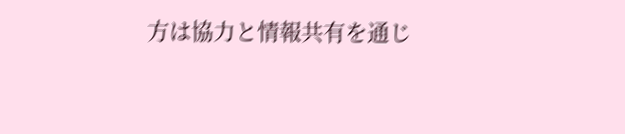方は協力と情報共有を通じ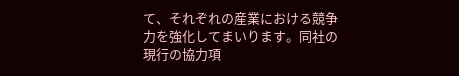て、それぞれの産業における競争力を強化してまいります。同社の現行の協力項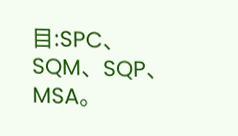目:SPC、SQM、SQP、MSA。